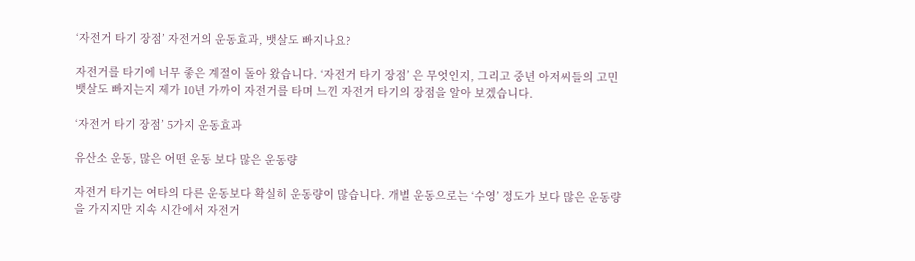‘자전거 타기 장점’ 자전거의 운동효과, 뱃살도 빠지나요?

자전거를 타기에 너무 좋은 계절이 돌아 왔습니다. ‘자전거 타기 장점’ 은 무엇인지, 그리고 중년 아저씨들의 고민 뱃살도 빠지는지 제가 10년 가까이 자전거를 타며 느낀 자전거 타기의 장점을 알아 보겠습니다.

‘자전거 타기 장점’ 5가지 운동효과

유산소 운동, 많은 어떤 운동 보다 많은 운동량

자전거 타기는 여타의 다른 운동보다 확실히 운동량이 많습니다. 개별 운동으로는 ‘수영’ 정도가 보다 많은 운동량을 가지지만 지속 시간에서 자전거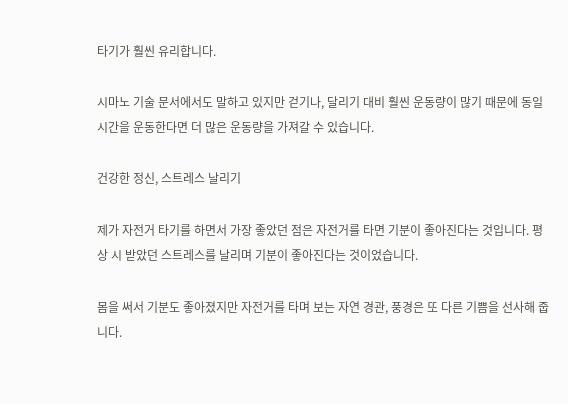타기가 훨씬 유리합니다.

시마노 기술 문서에서도 말하고 있지만 걷기나, 달리기 대비 훨씬 운동량이 많기 때문에 동일 시간을 운동한다면 더 많은 운동량을 가져갈 수 있습니다.

건강한 정신, 스트레스 날리기

제가 자전거 타기를 하면서 가장 좋았던 점은 자전거를 타면 기분이 좋아진다는 것입니다. 평상 시 받았던 스트레스를 날리며 기분이 좋아진다는 것이었습니다.

몸을 써서 기분도 좋아졌지만 자전거를 타며 보는 자연 경관, 풍경은 또 다른 기쁨을 선사해 줍니다.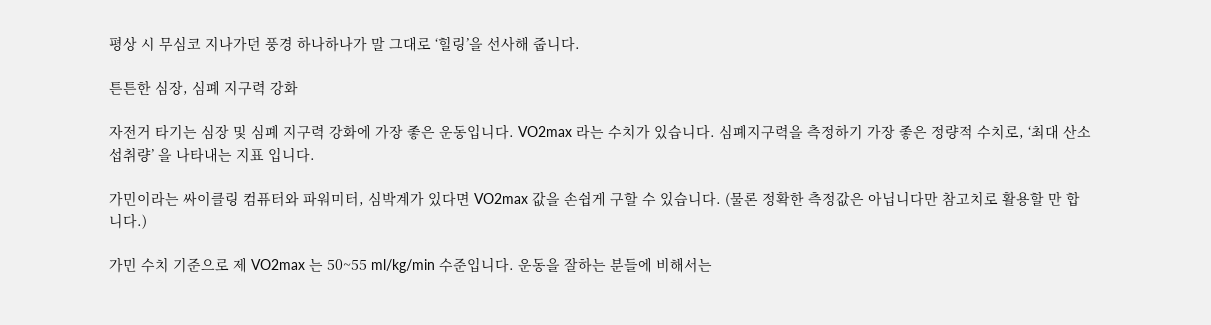평상 시 무심코 지나가던 풍경 하나하나가 말 그대로 ‘힐링’을 선사해 줍니다.

튼튼한 심장, 심폐 지구력 강화

자전거 타기는 심장 및 심폐 지구력 강화에 가장 좋은 운동입니다. VO2max 라는 수치가 있습니다. 심폐지구력을 측정하기 가장 좋은 정량적 수치로, ‘최대 산소 섭취량’ 을 나타내는 지표 입니다.

가민이라는 싸이클링 컴퓨터와 파워미터, 심박계가 있다면 VO2max 값을 손쉽게 구할 수 있습니다. (물론 정확한 측정값은 아닙니다만 참고치로 활용할 만 합니다.)

가민 수치 기준으로 제 VO2max 는 50~55 ml/kg/min 수준입니다. 운동을 잘하는 분들에 비해서는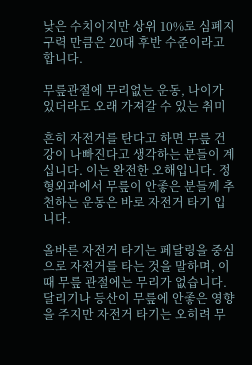낮은 수치이지만 상위 10%로 심폐지구력 만큼은 20대 후반 수준이라고 합니다.

무릎관절에 무리없는 운동, 나이가 있더라도 오래 가져갈 수 있는 취미

흔히 자전거를 탄다고 하면 무릎 건강이 나빠진다고 생각하는 분들이 계십니다. 이는 완전한 오해입니다. 정형외과에서 무릎이 안좋은 분들께 추천하는 운동은 바로 자전거 타기 입니다.

올바른 자전거 타기는 페달링을 중심으로 자전거를 타는 것을 말하며, 이때 무릎 관절에는 무리가 없습니다. 달리기나 등산이 무릎에 안좋은 영향을 주지만 자전거 타기는 오히려 무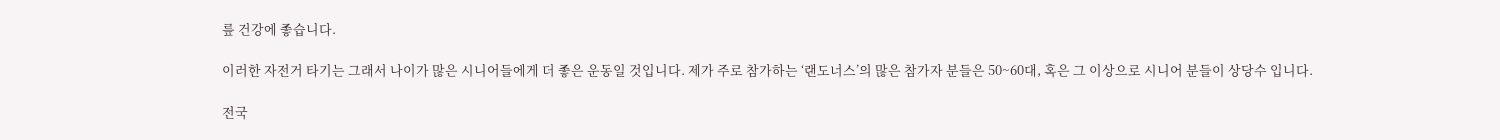릎 건강에 좋습니다.

이러한 자전거 타기는 그래서 나이가 많은 시니어들에게 더 좋은 운동일 것입니다. 제가 주로 참가하는 ‘랜도너스’의 많은 참가자 분들은 50~60대, 혹은 그 이상으로 시니어 분들이 상당수 입니다.

전국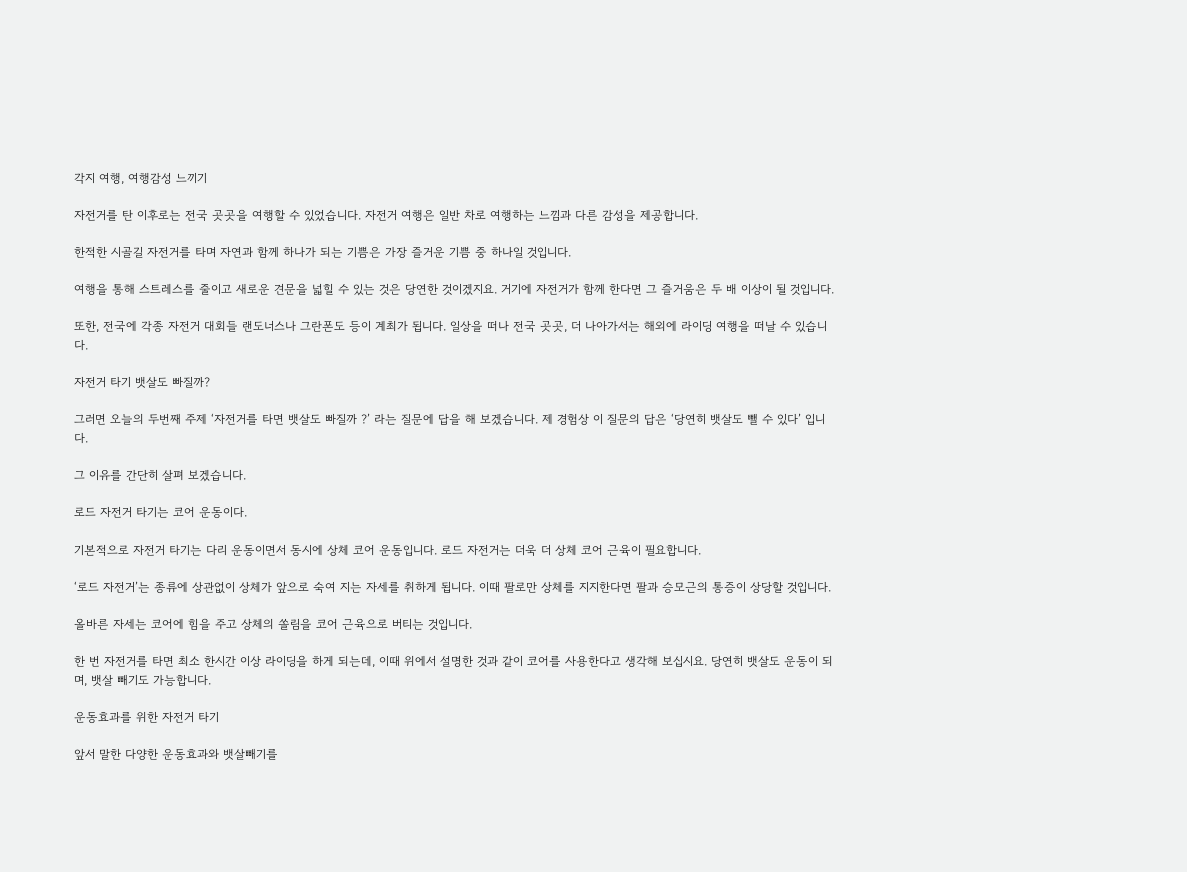각지 여행, 여행감성 느끼기

자전거를 탄 이후로는 전국 곳곳을 여행할 수 있었습니다. 자전거 여행은 일반 차로 여행하는 느낌과 다른 감성을 제공합니다.

한적한 시골길 자전거를 타며 자연과 함께 하나가 되는 기쁨은 가장 즐거운 기쁨 중 하나일 것입니다.

여행을 통해 스트레스를 줄이고 새로운 견문을 넓힐 수 있는 것은 당연한 것이겠지요. 거기에 자전거가 함께 한다면 그 즐거움은 두 배 이상이 될 것입니다.

또한, 전국에 각종 자전거 대회들 랜도너스나 그란폰도 등이 계최가 됩니다. 일상을 떠나 전국 곳곳, 더 나아가서는 해외에 라이딩 여행을 떠날 수 있습니다.

자전거 타기 뱃살도 빠질까?

그러면 오늘의 두번째 주제 ‘자전거를 타면 뱃살도 빠질까 ?’ 라는 질문에 답을 해 보겠습니다. 제 경험상 이 질문의 답은 ‘당연히 뱃살도 뺄 수 있다’ 입니다.

그 이유를 간단히 살펴 보겠습니다.

로드 자전거 타기는 코어 운동이다.

기본적으로 자전거 타기는 다리 운동이면서 동시에 상체 코어 운동입니다. 로드 자전거는 더욱 더 상체 코어 근육이 필요합니다.

‘로드 자전거’는 종류에 상관없이 상체가 앞으로 숙여 지는 자세를 취하게 됩니다. 이때 팔로만 상체를 지지한다면 팔과 승모근의 통증이 상당할 것입니다.

올바른 자세는 코어에 힘을 주고 상체의 쏠림을 코어 근육으로 버티는 것입니다.

한 번 자전거를 타면 최소 한시간 이상 라이딩을 하게 되는데, 이때 위에서 설명한 것과 같이 코어를 사용한다고 생각해 보십시요. 당연히 뱃살도 운동이 되며, 뱃살 빼기도 가능합니다.

운동효과를 위한 자전거 타기

앞서 말한 다양한 운동효과와 뱃살빼기를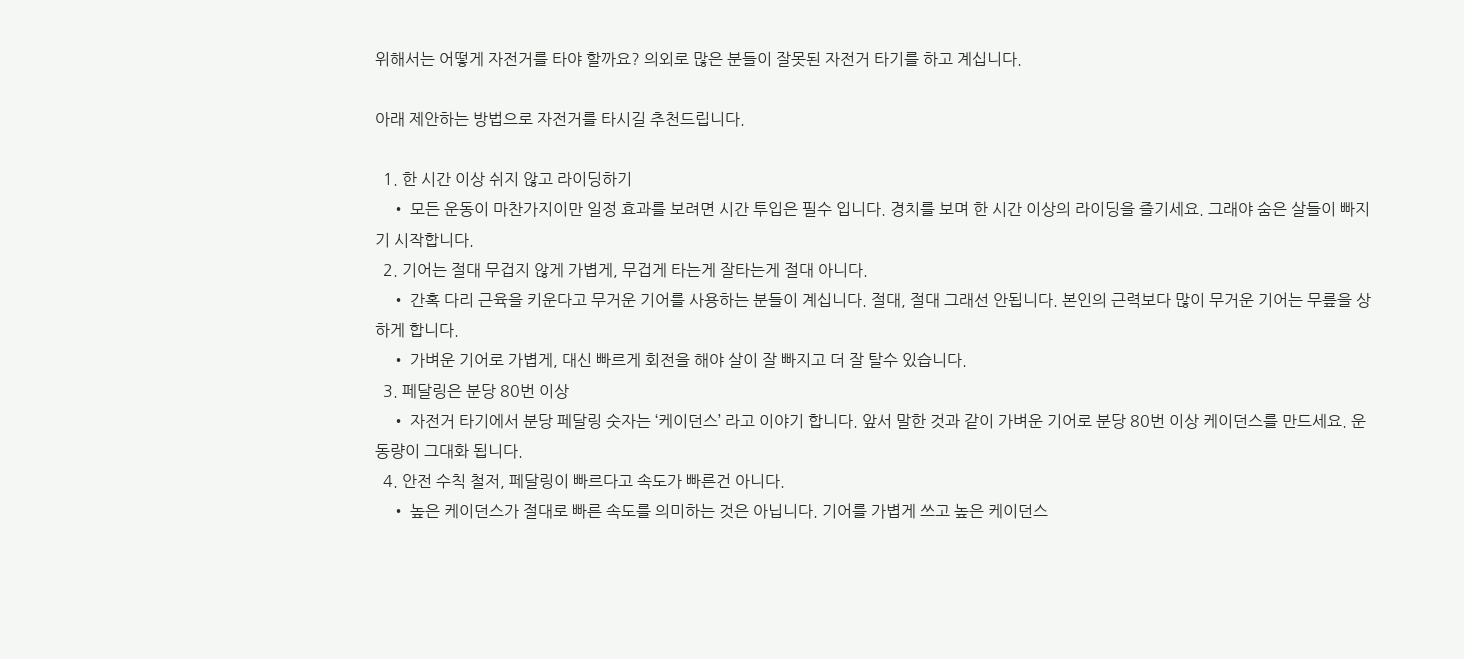위해서는 어떻게 자전거를 타야 할까요? 의외로 많은 분들이 잘못된 자전거 타기를 하고 계십니다.

아래 제안하는 방법으로 자전거를 타시길 추천드립니다.

  1. 한 시간 이상 쉬지 않고 라이딩하기
    • 모든 운동이 마찬가지이만 일정 효과를 보려면 시간 투입은 필수 입니다. 경치를 보며 한 시간 이상의 라이딩을 즐기세요. 그래야 숨은 살들이 빠지기 시작합니다.
  2. 기어는 절대 무겁지 않게 가볍게, 무겁게 타는게 잘타는게 절대 아니다.
    • 간혹 다리 근육을 키운다고 무거운 기어를 사용하는 분들이 계십니다. 절대, 절대 그래선 안됩니다. 본인의 근력보다 많이 무거운 기어는 무릎을 상하게 합니다.
    • 가벼운 기어로 가볍게, 대신 빠르게 회전을 해야 살이 잘 빠지고 더 잘 탈수 있습니다.
  3. 페달링은 분당 80번 이상
    • 자전거 타기에서 분당 페달링 숫자는 ‘케이던스’ 라고 이야기 합니다. 앞서 말한 것과 같이 가벼운 기어로 분당 80번 이상 케이던스를 만드세요. 운동량이 그대화 됩니다.
  4. 안전 수칙 철저, 페달링이 빠르다고 속도가 빠른건 아니다.
    • 높은 케이던스가 절대로 빠른 속도를 의미하는 것은 아닙니다. 기어를 가볍게 쓰고 높은 케이던스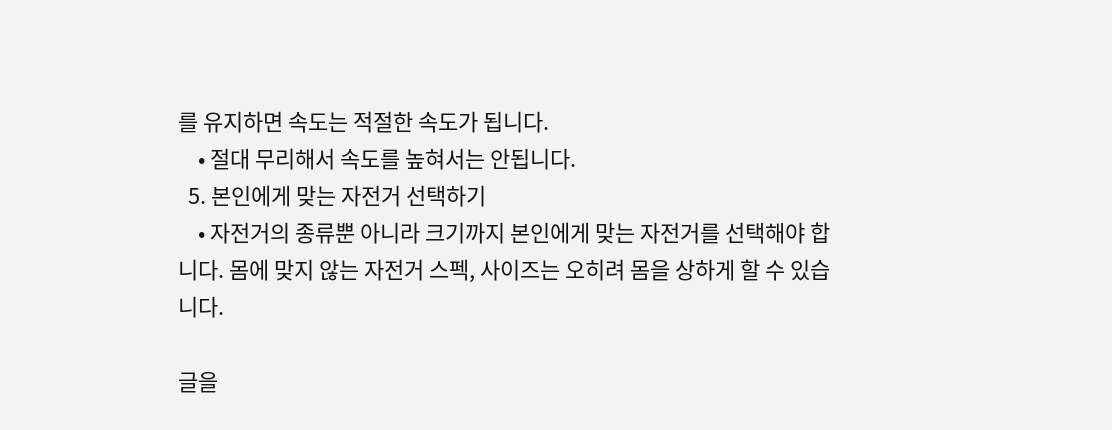를 유지하면 속도는 적절한 속도가 됩니다.
    • 절대 무리해서 속도를 높혀서는 안됩니다.
  5. 본인에게 맞는 자전거 선택하기
    • 자전거의 종류뿐 아니라 크기까지 본인에게 맞는 자전거를 선택해야 합니다. 몸에 맞지 않는 자전거 스펙, 사이즈는 오히려 몸을 상하게 할 수 있습니다.

글을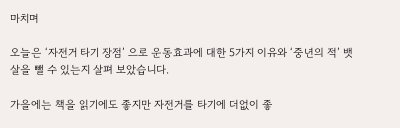마치며

오늘은 ‘자전거 타기 장점’ 으로 운동효과에 대한 5가지 이유와 ‘중년의 적’ 뱃살을 뺄 수 있는지 살펴 보았습니다.

가을에는 책을 읽기에도 좋지만 자전거를 타기에 더없이 좋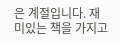은 계절입니다. 재미있는 책을 가지고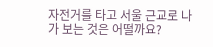자전거를 타고 서울 근교로 나가 보는 것은 어떨까요?